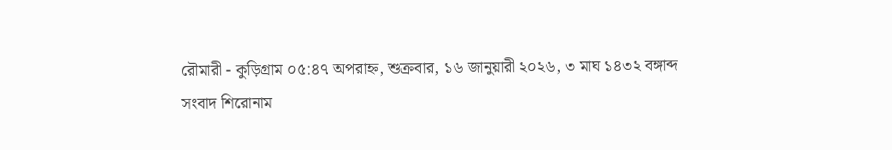রৌমারী - কুড়িগ্রাম ০৫:৪৭ অপরাহ্ন, শুক্রবার, ১৬ জানুয়ারী ২০২৬, ৩ মাঘ ১৪৩২ বঙ্গাব্দ
সংবাদ শিরোনাম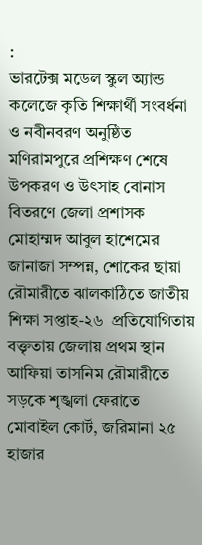:
ভারটেক্স মডেল স্কুল অ্যান্ড কলেজে কৃতি শিক্ষার্থী সংবর্ধনা ও নবীনবরণ অনুষ্ঠিত মণিরামপুরে প্রশিক্ষণ শেষে উপকরণ ও উৎসাহ বোনাস বিতরণে জেলা প্রশাসক মোহাম্মদ আবুল হাশেমের জানাজা সম্পন্ন, শোকের ছায়া রৌমারীতে ঝালকাঠিতে জাতীয় শিক্ষা সপ্তাহ-২৬  প্রতিযোগিতায় বক্তৃতায় জেলায় প্রথম স্থান আফিয়া তাসনিম রৌমারীতে সড়কে শৃঙ্খলা ফেরাতে মোবাইল কোর্ট, জরিমানা ২৫ হাজার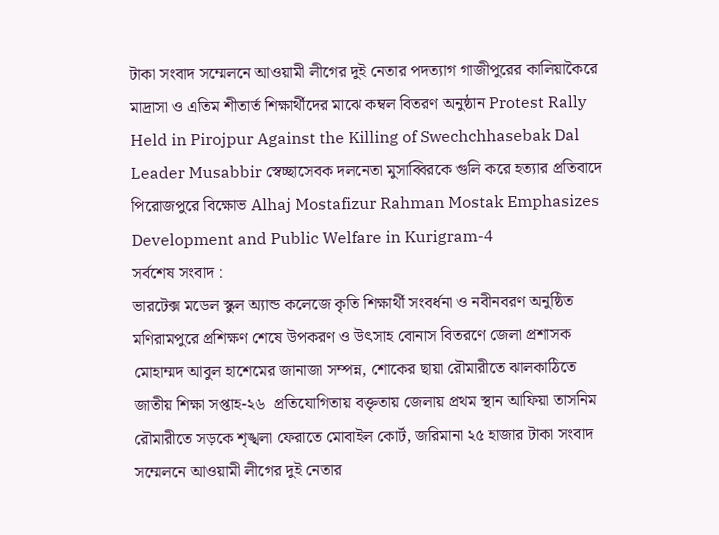টাকা সংবাদ সম্মেলনে আওয়ামী লীগের দুই নেতার পদত্যাগ গাজীপুরের কালিয়াকৈরে মাদ্রাসা ও এতিম শীতার্ত শিক্ষার্থীদের মাঝে কম্বল বিতরণ অনুষ্ঠান Protest Rally Held in Pirojpur Against the Killing of Swechchhasebak Dal Leader Musabbir স্বেচ্ছাসেবক দলনেতা মুসাব্বিরকে গুলি করে হত্যার প্রতিবাদে পিরোজপুরে বিক্ষোভ Alhaj Mostafizur Rahman Mostak Emphasizes Development and Public Welfare in Kurigram-4
সর্বশেষ সংবাদ :
ভারটেক্স মডেল স্কুল অ্যান্ড কলেজে কৃতি শিক্ষার্থী সংবর্ধনা ও নবীনবরণ অনুষ্ঠিত মণিরামপুরে প্রশিক্ষণ শেষে উপকরণ ও উৎসাহ বোনাস বিতরণে জেলা প্রশাসক মোহাম্মদ আবুল হাশেমের জানাজা সম্পন্ন, শোকের ছায়া রৌমারীতে ঝালকাঠিতে জাতীয় শিক্ষা সপ্তাহ-২৬  প্রতিযোগিতায় বক্তৃতায় জেলায় প্রথম স্থান আফিয়া তাসনিম রৌমারীতে সড়কে শৃঙ্খলা ফেরাতে মোবাইল কোর্ট, জরিমানা ২৫ হাজার টাকা সংবাদ সম্মেলনে আওয়ামী লীগের দুই নেতার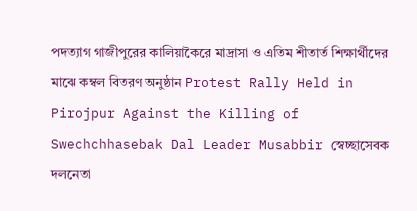পদত্যাগ গাজীপুরের কালিয়াকৈরে মাদ্রাসা ও এতিম শীতার্ত শিক্ষার্থীদের মাঝে কম্বল বিতরণ অনুষ্ঠান Protest Rally Held in Pirojpur Against the Killing of Swechchhasebak Dal Leader Musabbir স্বেচ্ছাসেবক দলনেতা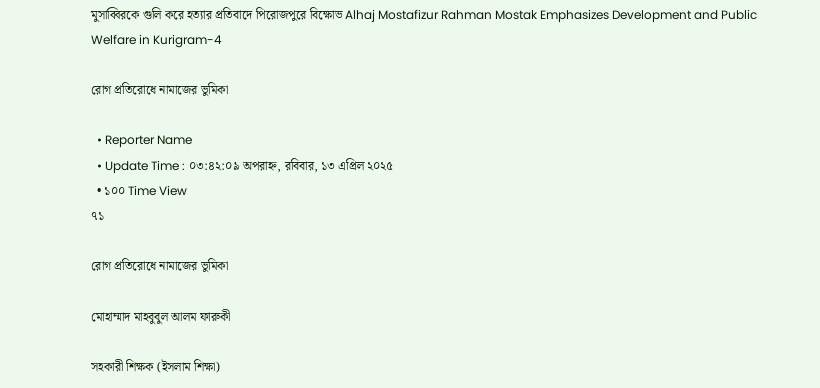মুসাব্বিরকে গুলি করে হত্যার প্রতিবাদে পিরোজপুরে বিক্ষোভ Alhaj Mostafizur Rahman Mostak Emphasizes Development and Public Welfare in Kurigram-4

রোগ প্রতিরোধে নামাজের ভুমিকা

  • Reporter Name
  • Update Time : ০৩:৪২:০৯ অপরাহ্ন, রবিবার, ১৩ এপ্রিল ২০২৫
  • ১০০ Time View
৭১

রোগ প্রতিরোধে নামাজের ভুমিকা

মোহাম্মাদ মাহবুবুল আলম ফারুকী

সহকারী শিক্ষক (ইসলাম শিক্ষা)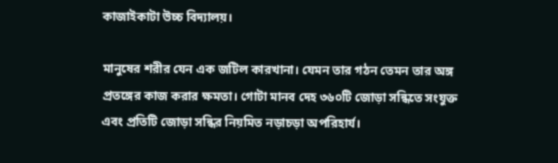কাজাইকাটা উচ্চ বিদ্যালয়।

মানুষের শরীর যেন এক জটিল কারখানা। যেমন তার গঠন তেমন তার অঙ্গ প্রতঙ্গের কাজ করার ক্ষমতা। গোটা মানব দেহ ৩৬০টি জোড়া সন্ধিতে সংযুক্ত এবং প্রতিটি জোড়া সন্ধির নিয়মিত নড়াচড়া অপরিহার্য।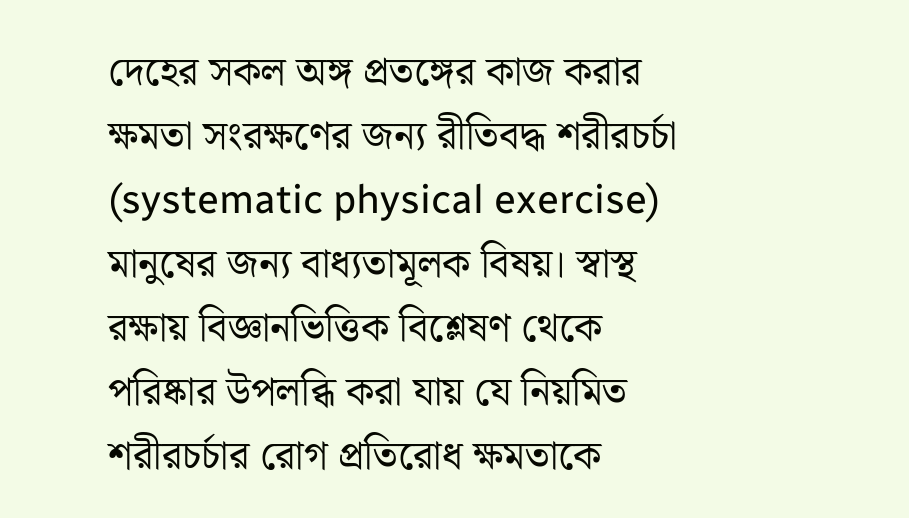দেহের সকল অঙ্গ প্রতঙ্গের কাজ করার ক্ষমতা সংরক্ষণের জন্য রীতিবদ্ধ শরীরচর্চা (systematic physical exercise) মানুষের জন্য বাধ্যতামূলক বিষয়। স্বাস্থ রক্ষায় বিজ্ঞানভিত্তিক বিশ্লেষণ থেকে পরিষ্কার উপলব্ধি করা যায় যে নিয়মিত শরীরচর্চার রোগ প্রতিরোধ ক্ষমতাকে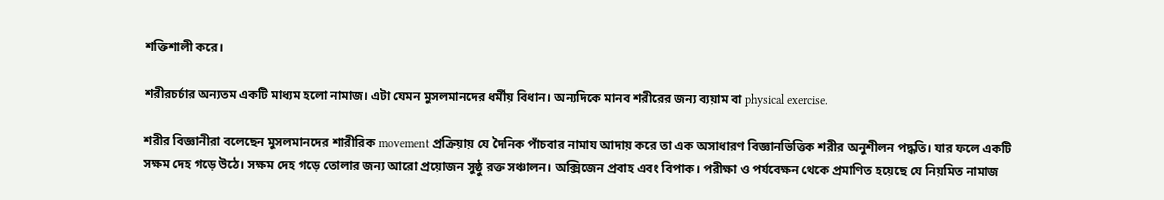শক্তিশালী করে।

শরীরচর্চার অন্যতম একটি মাধ্যম হলো নামাজ। এটা যেমন মুসলমানদের ধর্মীয় বিধান। অন্যদিকে মানব শরীরের জন্য ব্যয়াম বা physical exercise.

শরীর বিজ্ঞানীরা বলেছেন মুসলমানদের শারীরিক movement প্রক্রিয়ায় যে দৈনিক পাঁচবার নামায আদায় করে তা এক অসাধারণ বিজ্ঞানভিত্তিক শরীর অনুশীলন পদ্ধতি। যার ফলে একটি সক্ষম দেহ গড়ে উঠে। সক্ষম দেহ গড়ে তোলার জন্য আরো প্রয়োজন সুষ্ঠু রক্ত সঞ্চালন। অক্সিজেন প্রবাহ এবং বিপাক। পরীক্ষা ও পর্যবেক্ষন থেকে প্রমাণিত হয়েছে যে নিয়মিত নামাজ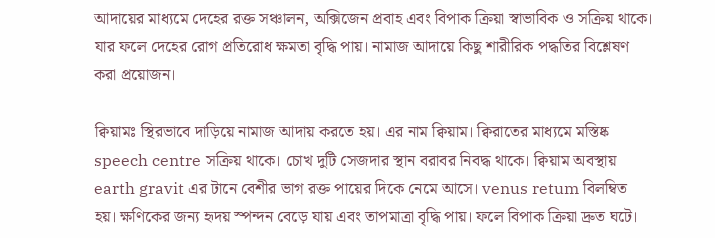আদায়ের মাধ্যমে দেহের রক্ত সঞ্চালন, অক্সিজেন প্রবাহ এবং বিপাক ক্রিয়া স্বাভাবিক ও সক্রিয় থাকে। যার ফলে দেহের রোগ প্রতিরোধ ক্ষমতা বৃদ্ধি পায়। নামাজ আদায়ে কিছু শারীরিক পদ্ধতির বিশ্লেষণ করা প্রয়োজন।

ক্বিয়ামঃ স্থিরভাবে দাড়িয়ে নামাজ আদায় করতে হয়। এর নাম ক্বিয়াম। ক্বিরাতের মাধ্যমে মস্তিষ্ক speech centre সক্রিয় থাকে। চোখ দুটি সেজদার স্থান বরাবর নিবদ্ধ থাকে। ক্বিয়াম অবস্থায় earth gravit এর টানে বেশীর ভাগ রক্ত পায়ের দিকে নেমে আসে। venus retum বিলম্বিত হয়। ক্ষণিকের জন্য হৃদয় স্পন্দন বেড়ে যায় এবং তাপমাত্রা বৃদ্ধি পায়। ফলে বিপাক ক্রিয়া দ্রুত ঘটে।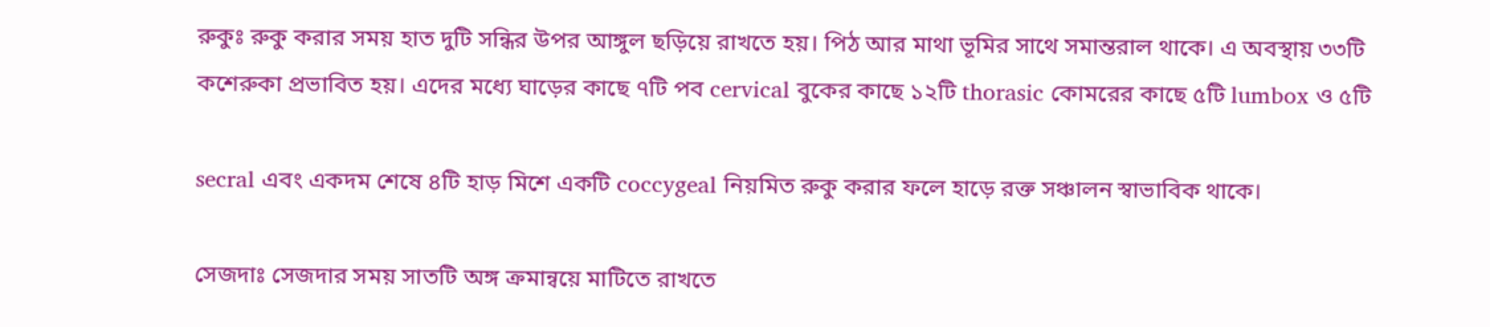রুকুঃ রুকু করার সময় হাত দুটি সন্ধির উপর আঙ্গুল ছড়িয়ে রাখতে হয়। পিঠ আর মাথা ভূমির সাথে সমান্তরাল থাকে। এ অবস্থায় ৩৩টি কশেরুকা প্রভাবিত হয়। এদের মধ্যে ঘাড়ের কাছে ৭টি পব cervical বুকের কাছে ১২টি thorasic কোমরের কাছে ৫টি lumbox ও ৫টি

secral এবং একদম শেষে ৪টি হাড় মিশে একটি coccygeal নিয়মিত রুকু করার ফলে হাড়ে রক্ত সঞ্চালন স্বাভাবিক থাকে।

সেজদাঃ সেজদার সময় সাতটি অঙ্গ ক্রমান্বয়ে মাটিতে রাখতে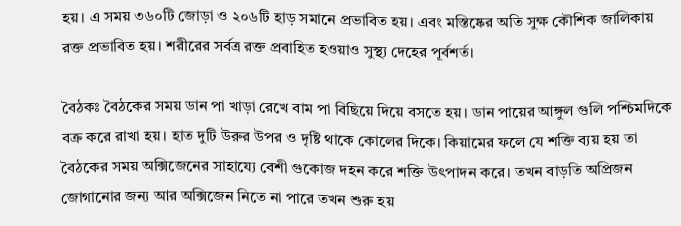হয়। এ সময় ৩৬০টি জোড়া ও ২০৬টি হাড় সমানে প্রভাবিত হয়। এবং মস্তিষ্কের অতি সুক্ষ কৌশিক জালিকায় রক্ত প্রভাবিত হয়। শরীরের সর্বত্র রক্ত প্রবাহিত হওয়াও সুস্থ্য দেহের পূর্বশর্ত।

বৈঠকঃ বৈঠকের সময় ডান পা খাড়া রেখে বাম পা বিছিয়ে দিয়ে বসতে হয়। ডান পায়ের আঙ্গুল গুলি পশ্চিমদিকে বক্র করে রাখা হয়। হাত দুটি উরুর উপর ও দৃষ্টি থাকে কোলের দিকে। কিয়ামের ফলে যে শক্তি ব্যয় হয় তা বৈঠকের সময় অক্সিজেনের সাহায্যে বেশী গুকোজ দহন করে শক্তি উৎপাদন করে। তখন বাড়তি অপ্রিজন জোগানোর জন্য আর অক্সিজেন নিতে না পারে তখন শুরু হয়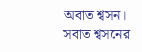অবাত শ্বসন। সবাত শ্বসনের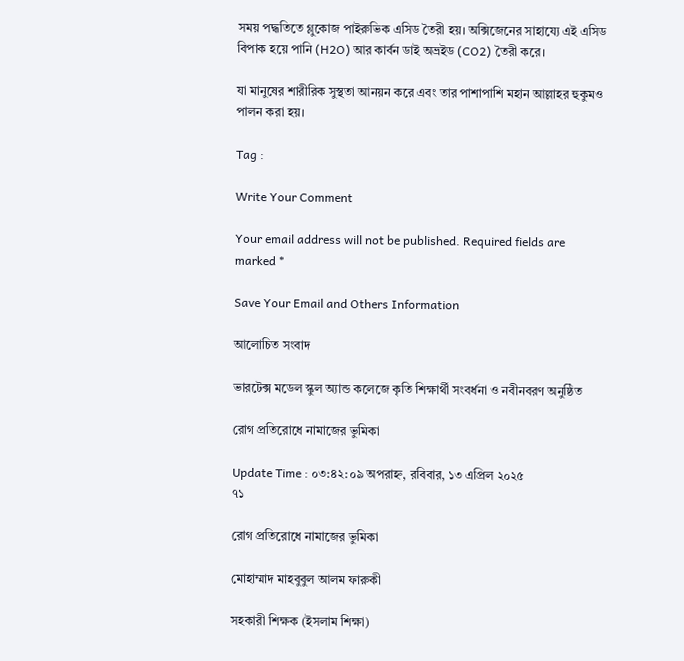সময় পদ্ধতিতে গ্লুকোজ পাইরুভিক এসিড তৈরী হয়। অক্সিজেনের সাহায্যে এই এসিড বিপাক হয়ে পানি (H2O) আর কার্বন ডাই অভ্রইড (CO2) তৈরী করে।

যা মানুষের শারীরিক সুস্থতা আনয়ন করে এবং তার পাশাপাশি মহান আল্লাহর হুকুমও পালন করা হয়।

Tag :

Write Your Comment

Your email address will not be published. Required fields are marked *

Save Your Email and Others Information

আলোচিত সংবাদ

ভারটেক্স মডেল স্কুল অ্যান্ড কলেজে কৃতি শিক্ষার্থী সংবর্ধনা ও নবীনবরণ অনুষ্ঠিত

রোগ প্রতিরোধে নামাজের ভুমিকা

Update Time : ০৩:৪২:০৯ অপরাহ্ন, রবিবার, ১৩ এপ্রিল ২০২৫
৭১

রোগ প্রতিরোধে নামাজের ভুমিকা

মোহাম্মাদ মাহবুবুল আলম ফারুকী

সহকারী শিক্ষক (ইসলাম শিক্ষা)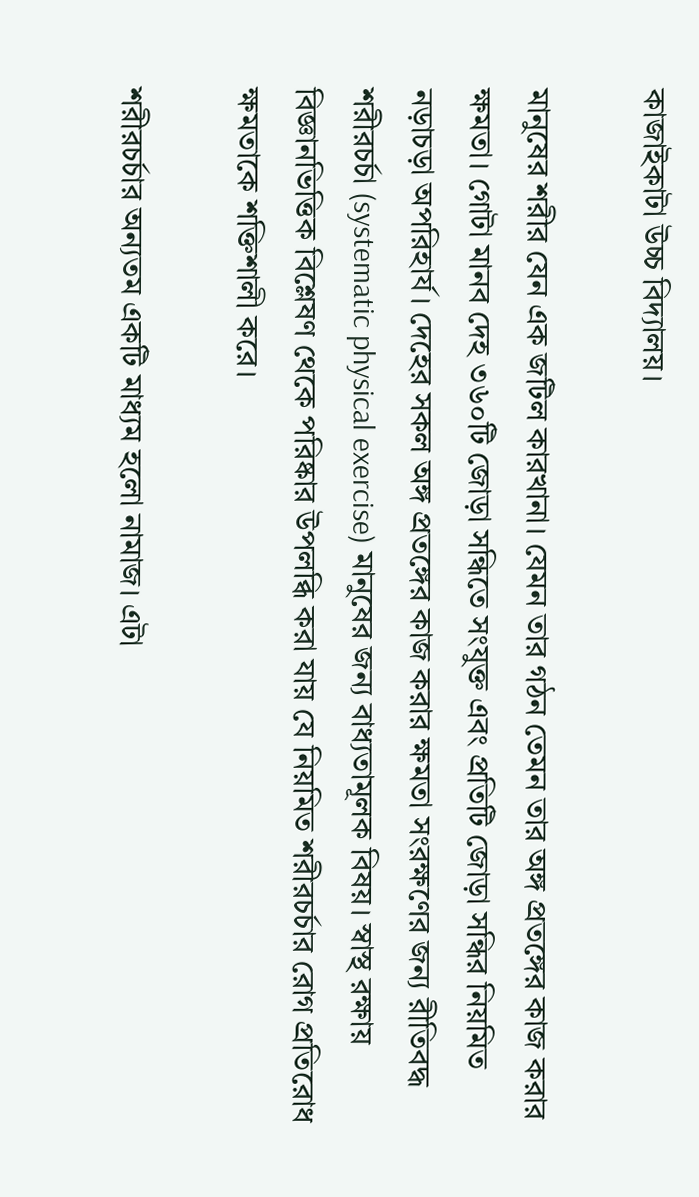কাজাইকাটা উচ্চ বিদ্যালয়।

মানুষের শরীর যেন এক জটিল কারখানা। যেমন তার গঠন তেমন তার অঙ্গ প্রতঙ্গের কাজ করার ক্ষমতা। গোটা মানব দেহ ৩৬০টি জোড়া সন্ধিতে সংযুক্ত এবং প্রতিটি জোড়া সন্ধির নিয়মিত নড়াচড়া অপরিহার্য। দেহের সকল অঙ্গ প্রতঙ্গের কাজ করার ক্ষমতা সংরক্ষণের জন্য রীতিবদ্ধ শরীরচর্চা (systematic physical exercise) মানুষের জন্য বাধ্যতামূলক বিষয়। স্বাস্থ রক্ষায় বিজ্ঞানভিত্তিক বিশ্লেষণ থেকে পরিষ্কার উপলব্ধি করা যায় যে নিয়মিত শরীরচর্চার রোগ প্রতিরোধ ক্ষমতাকে শক্তিশালী করে।

শরীরচর্চার অন্যতম একটি মাধ্যম হলো নামাজ। এটা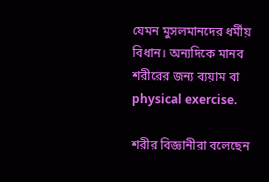যেমন মুসলমানদের ধর্মীয় বিধান। অন্যদিকে মানব শরীরের জন্য ব্যয়াম বা physical exercise.

শরীর বিজ্ঞানীরা বলেছেন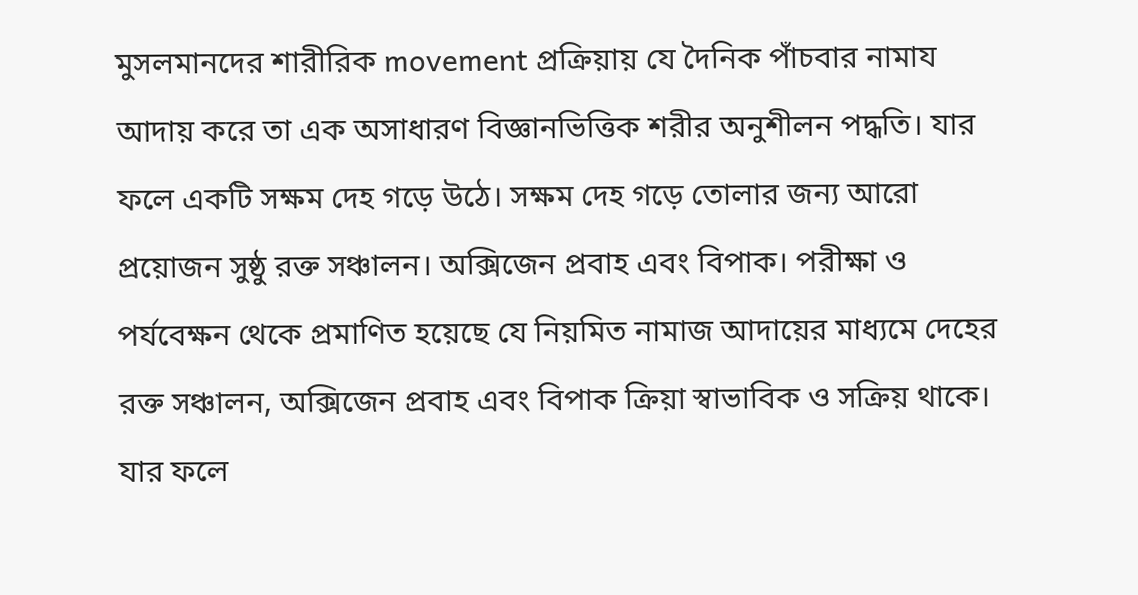মুসলমানদের শারীরিক movement প্রক্রিয়ায় যে দৈনিক পাঁচবার নামায আদায় করে তা এক অসাধারণ বিজ্ঞানভিত্তিক শরীর অনুশীলন পদ্ধতি। যার ফলে একটি সক্ষম দেহ গড়ে উঠে। সক্ষম দেহ গড়ে তোলার জন্য আরো প্রয়োজন সুষ্ঠু রক্ত সঞ্চালন। অক্সিজেন প্রবাহ এবং বিপাক। পরীক্ষা ও পর্যবেক্ষন থেকে প্রমাণিত হয়েছে যে নিয়মিত নামাজ আদায়ের মাধ্যমে দেহের রক্ত সঞ্চালন, অক্সিজেন প্রবাহ এবং বিপাক ক্রিয়া স্বাভাবিক ও সক্রিয় থাকে। যার ফলে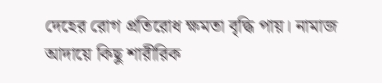দেহের রোগ প্রতিরোধ ক্ষমতা বৃদ্ধি পায়। নামাজ আদায়ে কিছু শারীরিক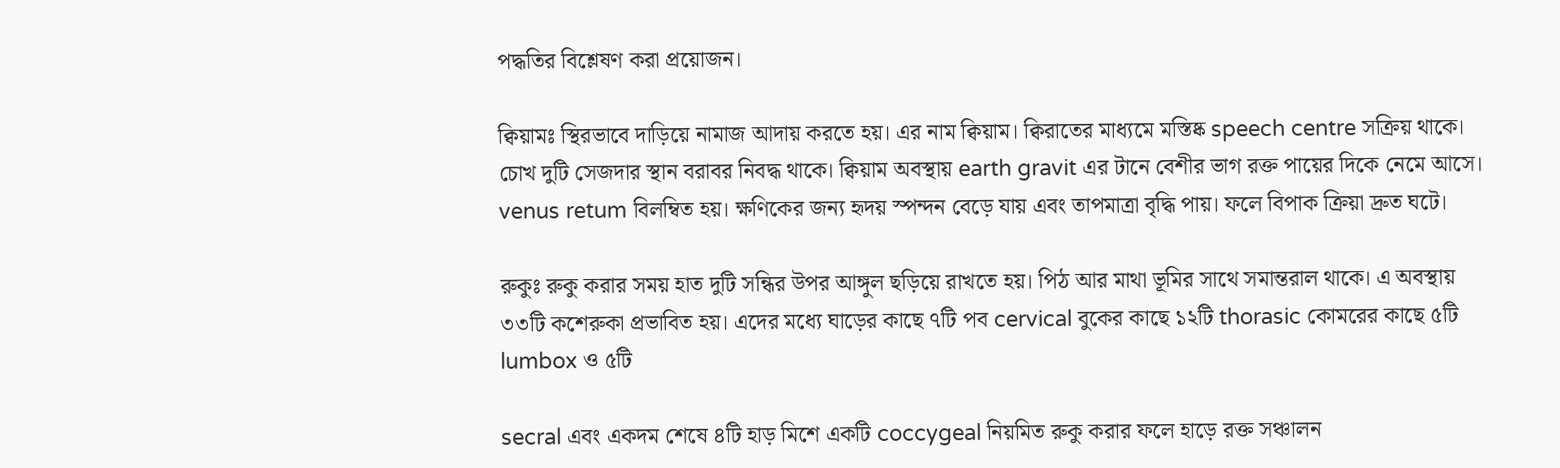পদ্ধতির বিশ্লেষণ করা প্রয়োজন।

ক্বিয়ামঃ স্থিরভাবে দাড়িয়ে নামাজ আদায় করতে হয়। এর নাম ক্বিয়াম। ক্বিরাতের মাধ্যমে মস্তিষ্ক speech centre সক্রিয় থাকে। চোখ দুটি সেজদার স্থান বরাবর নিবদ্ধ থাকে। ক্বিয়াম অবস্থায় earth gravit এর টানে বেশীর ভাগ রক্ত পায়ের দিকে নেমে আসে। venus retum বিলম্বিত হয়। ক্ষণিকের জন্য হৃদয় স্পন্দন বেড়ে যায় এবং তাপমাত্রা বৃদ্ধি পায়। ফলে বিপাক ক্রিয়া দ্রুত ঘটে।

রুকুঃ রুকু করার সময় হাত দুটি সন্ধির উপর আঙ্গুল ছড়িয়ে রাখতে হয়। পিঠ আর মাথা ভূমির সাথে সমান্তরাল থাকে। এ অবস্থায় ৩৩টি কশেরুকা প্রভাবিত হয়। এদের মধ্যে ঘাড়ের কাছে ৭টি পব cervical বুকের কাছে ১২টি thorasic কোমরের কাছে ৫টি lumbox ও ৫টি

secral এবং একদম শেষে ৪টি হাড় মিশে একটি coccygeal নিয়মিত রুকু করার ফলে হাড়ে রক্ত সঞ্চালন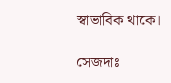স্বাভাবিক থাকে।

সেজদাঃ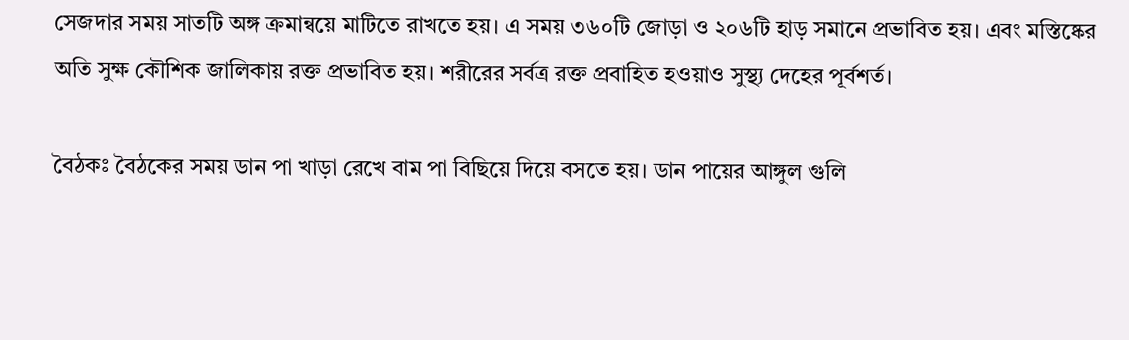সেজদার সময় সাতটি অঙ্গ ক্রমান্বয়ে মাটিতে রাখতে হয়। এ সময় ৩৬০টি জোড়া ও ২০৬টি হাড় সমানে প্রভাবিত হয়। এবং মস্তিষ্কের অতি সুক্ষ কৌশিক জালিকায় রক্ত প্রভাবিত হয়। শরীরের সর্বত্র রক্ত প্রবাহিত হওয়াও সুস্থ্য দেহের পূর্বশর্ত।

বৈঠকঃ বৈঠকের সময় ডান পা খাড়া রেখে বাম পা বিছিয়ে দিয়ে বসতে হয়। ডান পায়ের আঙ্গুল গুলি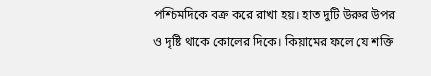পশ্চিমদিকে বক্র করে রাখা হয়। হাত দুটি উরুর উপর ও দৃষ্টি থাকে কোলের দিকে। কিয়ামের ফলে যে শক্তি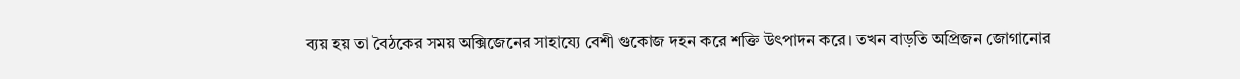ব্যয় হয় তা বৈঠকের সময় অক্সিজেনের সাহায্যে বেশী গুকোজ দহন করে শক্তি উৎপাদন করে। তখন বাড়তি অপ্রিজন জোগানোর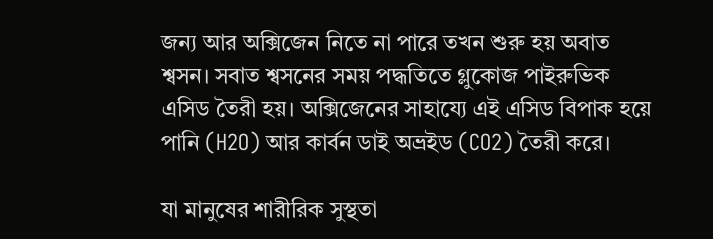জন্য আর অক্সিজেন নিতে না পারে তখন শুরু হয় অবাত শ্বসন। সবাত শ্বসনের সময় পদ্ধতিতে গ্লুকোজ পাইরুভিক এসিড তৈরী হয়। অক্সিজেনের সাহায্যে এই এসিড বিপাক হয়ে পানি (H2O) আর কার্বন ডাই অভ্রইড (CO2) তৈরী করে।

যা মানুষের শারীরিক সুস্থতা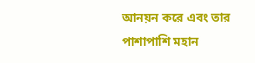আনয়ন করে এবং তার পাশাপাশি মহান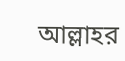আল্লাহর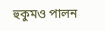হুকুমও পালন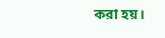করা হয়।